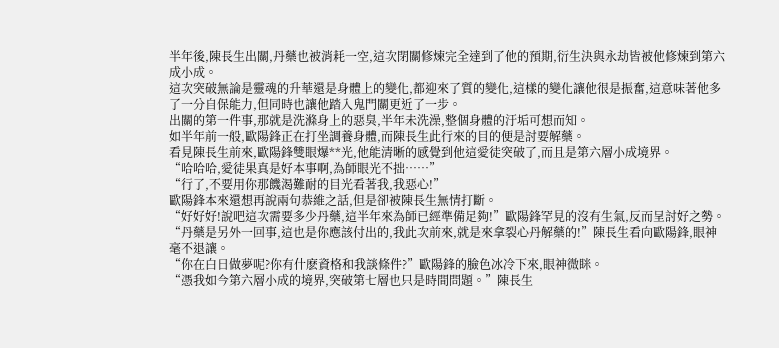半年後,陳長生出關,丹藥也被消耗一空,這次閉關修煉完全達到了他的預期,衍生決與永劫皆被他修煉到第六成小成。
這次突破無論是靈魂的升華還是身體上的變化,都迎來了質的變化,這樣的變化讓他很是振奮,這意味著他多了一分自保能力,但同時也讓他踏入鬼門關更近了一步。
出關的第一件事,那就是洗滌身上的惡臭,半年未洗澡,整個身體的汙垢可想而知。
如半年前一般,歐陽鋒正在打坐調養身體,而陳長生此行來的目的便是討要解藥。
看見陳長生前來,歐陽鋒雙眼爆**光,他能清晰的感覺到他這愛徒突破了,而且是第六層小成境界。
“哈哈哈,愛徒果真是好本事啊,為師眼光不拙……”
“行了,不要用你那饑渴難耐的目光看著我,我惡心!”
歐陽鋒本來還想再說兩句恭維之話,但是卻被陳長生無情打斷。
“好好好!說吧這次需要多少丹藥,這半年來為師已經準備足夠!”歐陽鋒罕見的沒有生氣,反而呈討好之勢。
“丹藥是另外一回事,這也是你應該付出的,我此次前來,就是來拿裂心丹解藥的!”陳長生看向歐陽鋒,眼神毫不退讓。
“你在白日做夢呢?你有什麽資格和我談條件?”歐陽鋒的臉色冰冷下來,眼神微眯。
“憑我如今第六層小成的境界,突破第七層也只是時間問題。”陳長生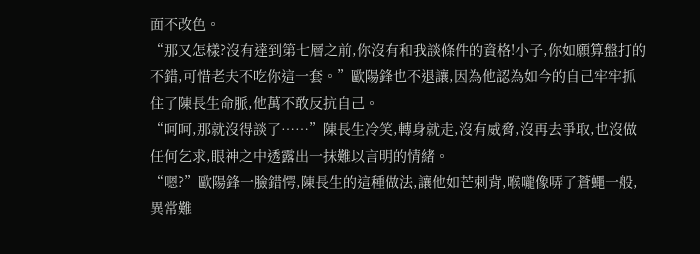面不改色。
“那又怎樣?沒有達到第七層之前,你沒有和我談條件的資格!小子,你如願算盤打的不錯,可惜老夫不吃你這一套。”歐陽鋒也不退讓,因為他認為如今的自己牢牢抓住了陳長生命脈,他萬不敢反抗自己。
“呵呵,那就沒得談了……”陳長生冷笑,轉身就走,沒有威脅,沒再去爭取,也沒做任何乞求,眼神之中透露出一抹難以言明的情緒。
“嗯?”歐陽鋒一臉錯愕,陳長生的這種做法,讓他如芒刺背,喉嚨像哢了蒼蠅一般,異常難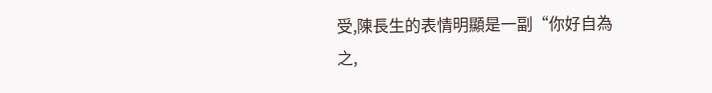受,陳長生的表情明顯是一副“你好自為之,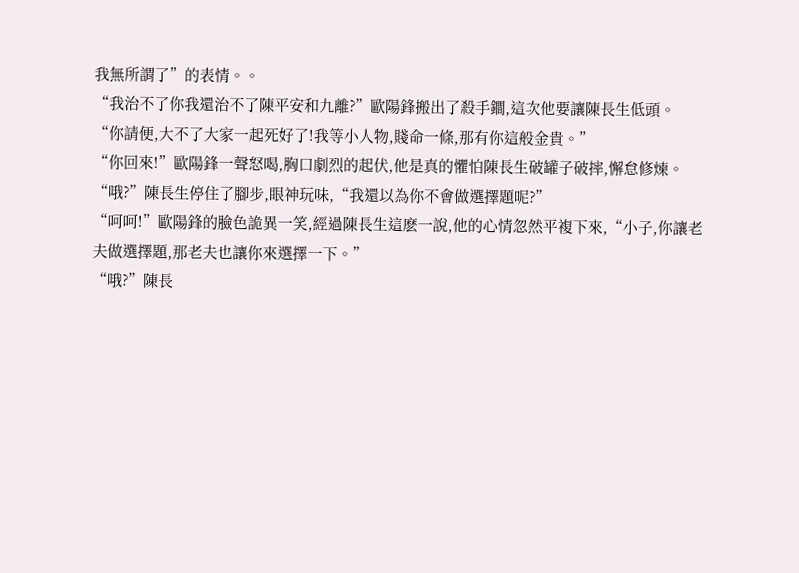我無所謂了”的表情。。
“我治不了你我還治不了陳平安和九離?”歐陽鋒搬出了殺手鐧,這次他要讓陳長生低頭。
“你請便,大不了大家一起死好了!我等小人物,賤命一條,那有你這般金貴。”
“你回來!”歐陽鋒一聲怒喝,胸口劇烈的起伏,他是真的懼怕陳長生破罐子破摔,懈怠修煉。
“哦?”陳長生停住了腳步,眼神玩味,“我還以為你不會做選擇題呢?”
“呵呵!”歐陽鋒的臉色詭異一笑,經過陳長生這麽一說,他的心情忽然平複下來,“小子,你讓老夫做選擇題,那老夫也讓你來選擇一下。”
“哦?”陳長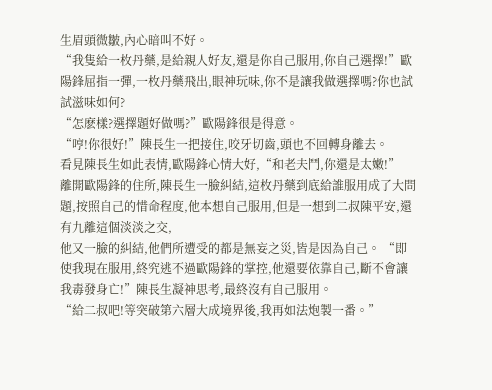生眉頭微皺,內心暗叫不好。
“我隻給一枚丹藥,是給親人好友,還是你自己服用,你自己選擇!”歐陽鋒屈指一彈,一枚丹藥飛出,眼神玩味,你不是讓我做選擇嗎?你也試試滋味如何?
“怎麽樣?選擇題好做嗎?”歐陽鋒很是得意。
“哼!你很好!”陳長生一把接住,咬牙切齒,頭也不回轉身離去。
看見陳長生如此表情,歐陽鋒心情大好,“和老夫鬥,你還是太嫩!”
離開歐陽鋒的住所,陳長生一臉糾結,這枚丹藥到底給誰服用成了大問題,按照自己的惜命程度,他本想自己服用,但是一想到二叔陳平安,還有九離這個淡淡之交,
他又一臉的糾結,他們所遭受的都是無妄之災,皆是因為自己。 “即使我現在服用,終究逃不過歐陽鋒的掌控,他還要依靠自己,斷不會讓我毒發身亡!”陳長生凝神思考,最終沒有自己服用。
“給二叔吧!等突破第六層大成境界後,我再如法炮製一番。”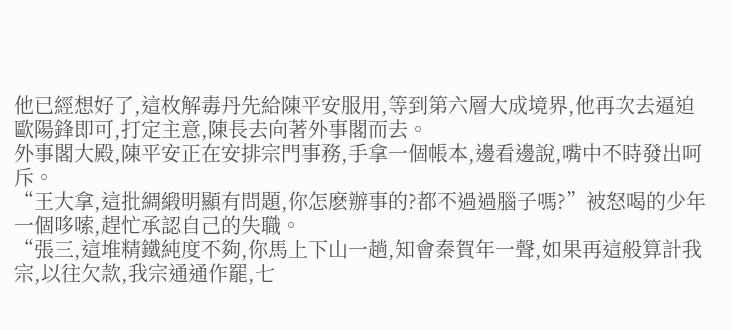他已經想好了,這枚解毒丹先給陳平安服用,等到第六層大成境界,他再次去逼迫歐陽鋒即可,打定主意,陳長去向著外事閣而去。
外事閣大殿,陳平安正在安排宗門事務,手拿一個帳本,邊看邊說,嘴中不時發出呵斥。
“王大拿,這批綢緞明顯有問題,你怎麽辦事的?都不過過腦子嗎?”被怒喝的少年一個哆嗦,趕忙承認自己的失職。
“張三,這堆精鐵純度不夠,你馬上下山一趟,知會秦賀年一聲,如果再這般算計我宗,以往欠款,我宗通通作罷,七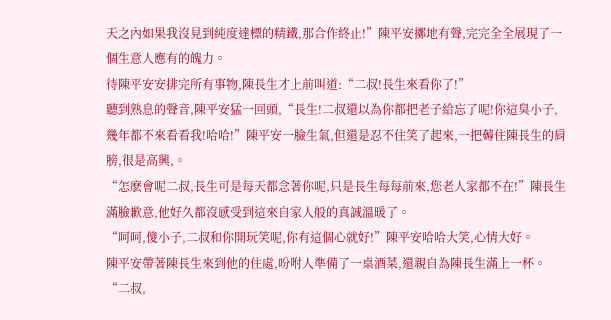天之內如果我沒見到純度達標的精鐵,那合作終止!”陳平安擲地有聲,完完全全展現了一個生意人應有的魄力。
待陳平安安排完所有事物,陳長生才上前叫道:“二叔!長生來看你了!”
聽到熟息的聲音,陳平安猛一回頭,“長生!二叔還以為你都把老子給忘了呢!你這臭小子,幾年都不來看看我!哈哈!”陳平安一臉生氣,但還是忍不住笑了起來,一把薅住陳長生的肩膀,很是高興,。
“怎麽會呢二叔,長生可是每天都念著你呢,只是長生每每前來,您老人家都不在!”陳長生滿臉歉意,他好久都沒感受到這來自家人般的真誠溫暖了。
“呵呵,傻小子,二叔和你開玩笑呢,你有這個心就好!”陳平安哈哈大笑,心情大好。
陳平安帶著陳長生來到他的住處,吩咐人準備了一桌酒菜,還親自為陳長生滿上一杯。
“二叔,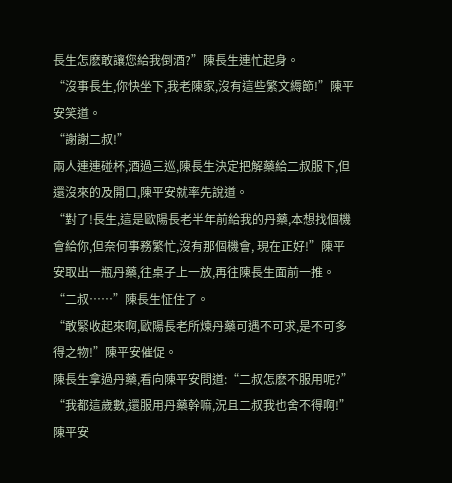長生怎麽敢讓您給我倒酒?”陳長生連忙起身。
“沒事長生,你快坐下,我老陳家,沒有這些繁文縟節!”陳平安笑道。
“謝謝二叔!”
兩人連連碰杯,酒過三巡,陳長生決定把解藥給二叔服下,但還沒來的及開口,陳平安就率先說道。
“對了!長生,這是歐陽長老半年前給我的丹藥,本想找個機會給你,但奈何事務繁忙,沒有那個機會, 現在正好!”陳平安取出一瓶丹藥,往桌子上一放,再往陳長生面前一推。
“二叔……”陳長生怔住了。
“敢緊收起來啊,歐陽長老所煉丹藥可遇不可求,是不可多得之物!”陳平安催促。
陳長生拿過丹藥,看向陳平安問道:“二叔怎麽不服用呢?”
“我都這歲數,還服用丹藥幹嘛,況且二叔我也舍不得啊!”陳平安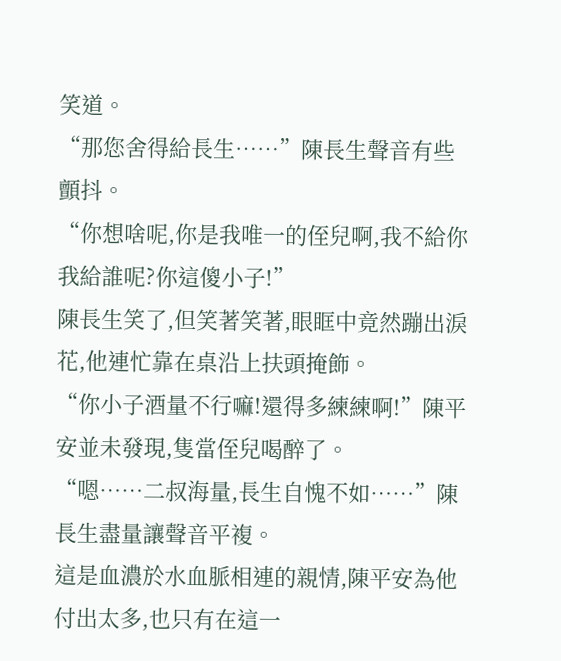笑道。
“那您舍得給長生……”陳長生聲音有些顫抖。
“你想啥呢,你是我唯一的侄兒啊,我不給你我給誰呢?你這傻小子!”
陳長生笑了,但笑著笑著,眼眶中竟然蹦出淚花,他連忙靠在桌沿上扶頭掩飾。
“你小子酒量不行嘛!還得多練練啊!”陳平安並未發現,隻當侄兒喝醉了。
“嗯……二叔海量,長生自愧不如……”陳長生盡量讓聲音平複。
這是血濃於水血脈相連的親情,陳平安為他付出太多,也只有在這一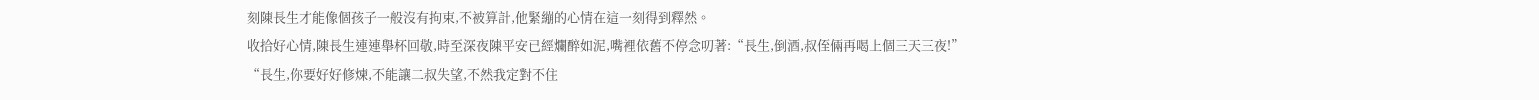刻陳長生才能像個孩子一般沒有拘束,不被算計,他緊繃的心情在這一刻得到釋然。
收拾好心情,陳長生連連舉杯回敬,時至深夜陳平安已經爛醉如泥,嘴裡依舊不停念叨著:“長生,倒酒,叔侄倆再喝上個三天三夜!”
“長生,你要好好修煉,不能讓二叔失望,不然我定對不住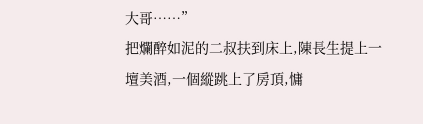大哥……”
把爛醉如泥的二叔扶到床上,陳長生提上一壇美酒,一個縱跳上了房頂,慵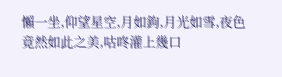懶一坐,仰望星空,月如鉤,月光如雪,夜色竟然如此之美,咕咚灌上幾口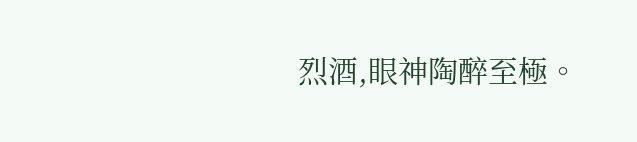烈酒,眼神陶醉至極。